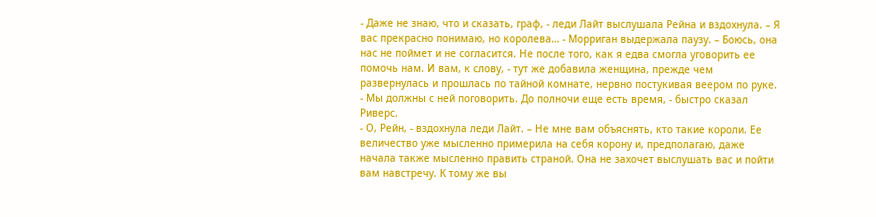- Даже не знаю, что и сказать, граф, - леди Лайт выслушала Рейна и вздохнула. – Я вас прекрасно понимаю, но королева… - Морриган выдержала паузу. – Боюсь, она нас не поймет и не согласится. Не после того, как я едва смогла уговорить ее помочь нам. И вам, к слову, - тут же добавила женщина, прежде чем развернулась и прошлась по тайной комнате, нервно постукивая веером по руке.
- Мы должны с ней поговорить. До полночи еще есть время, - быстро сказал Риверс.
- О, Рейн, - вздохнула леди Лайт. – Не мне вам объяснять, кто такие короли. Ее величество уже мысленно примерила на себя корону и, предполагаю, даже начала также мысленно править страной. Она не захочет выслушать вас и пойти вам навстречу. К тому же вы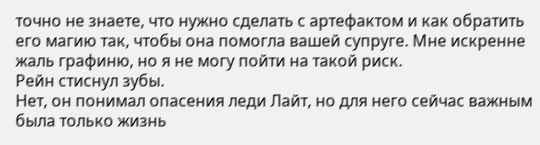точно не знаете, что нужно сделать с артефактом и как обратить его магию так, чтобы она помогла вашей супруге. Мне искренне жаль графиню, но я не могу пойти на такой риск.
Рейн стиснул зубы.
Нет, он понимал опасения леди Лайт, но для него сейчас важным была только жизнь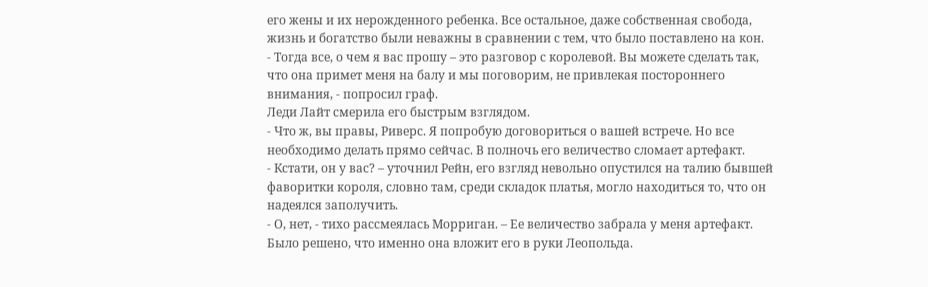его жены и их нерожденного ребенка. Все остальное, даже собственная свобода, жизнь и богатство были неважны в сравнении с тем, что было поставлено на кон.
- Тогда все, о чем я вас прошу – это разговор с королевой. Вы можете сделать так, что она примет меня на балу и мы поговорим, не привлекая постороннего внимания, - попросил граф.
Леди Лайт смерила его быстрым взглядом.
- Что ж, вы правы, Риверс. Я попробую договориться о вашей встрече. Но все необходимо делать прямо сейчас. В полночь его величество сломает артефакт.
- Кстати, он у вас? – уточнил Рейн, его взгляд невольно опустился на талию бывшей фаворитки короля, словно там, среди складок платья, могло находиться то, что он надеялся заполучить.
- О, нет, - тихо рассмеялась Морриган. – Ее величество забрала у меня артефакт. Было решено, что именно она вложит его в руки Леопольда.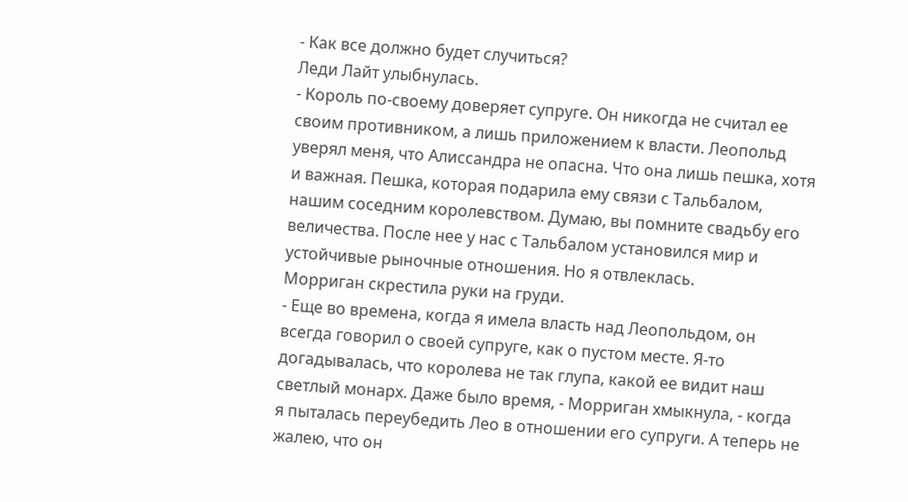- Как все должно будет случиться?
Леди Лайт улыбнулась.
- Король по-своему доверяет супруге. Он никогда не считал ее своим противником, а лишь приложением к власти. Леопольд уверял меня, что Алиссандра не опасна. Что она лишь пешка, хотя и важная. Пешка, которая подарила ему связи с Тальбалом, нашим соседним королевством. Думаю, вы помните свадьбу его величества. После нее у нас с Тальбалом установился мир и устойчивые рыночные отношения. Но я отвлеклась.
Морриган скрестила руки на груди.
- Еще во времена, когда я имела власть над Леопольдом, он всегда говорил о своей супруге, как о пустом месте. Я-то догадывалась, что королева не так глупа, какой ее видит наш светлый монарх. Даже было время, - Морриган хмыкнула, - когда я пыталась переубедить Лео в отношении его супруги. А теперь не жалею, что он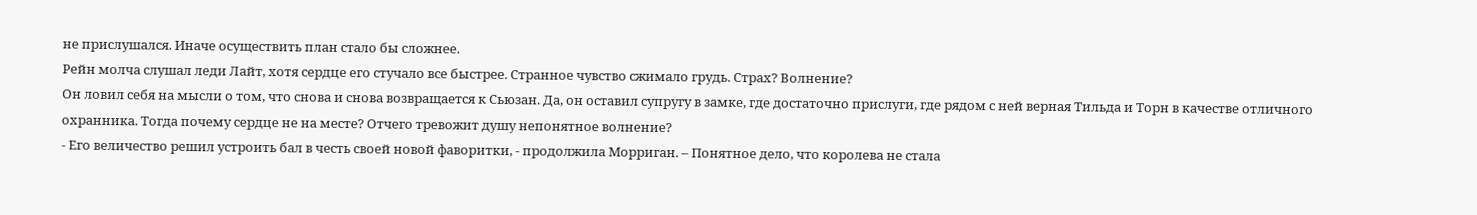не прислушался. Иначе осуществить план стало бы сложнее.
Рейн молча слушал леди Лайт, хотя сердце его стучало все быстрее. Странное чувство сжимало грудь. Страх? Волнение?
Он ловил себя на мысли о том, что снова и снова возвращается к Сьюзан. Да, он оставил супругу в замке, где достаточно прислуги, где рядом с ней верная Тильда и Торн в качестве отличного охранника. Тогда почему сердце не на месте? Отчего тревожит душу непонятное волнение?
- Его величество решил устроить бал в честь своей новой фаворитки, - продолжила Морриган. – Понятное дело, что королева не стала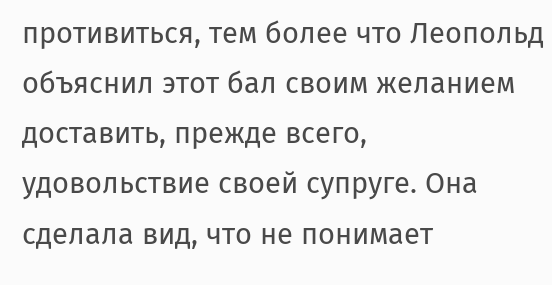противиться, тем более что Леопольд объяснил этот бал своим желанием доставить, прежде всего, удовольствие своей супруге. Она сделала вид, что не понимает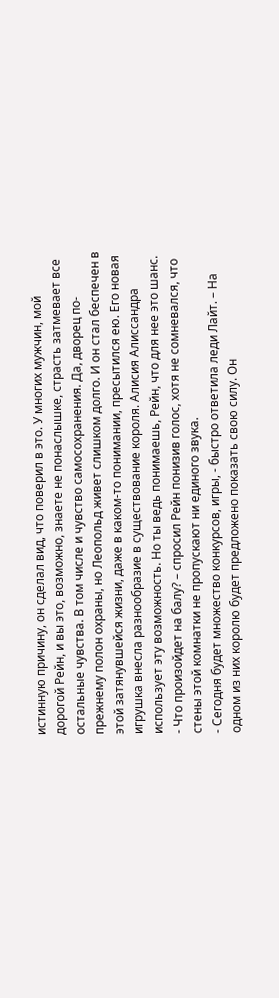истинную причину, он сделал вид, что поверил в это. У многих мужчин, мой дорогой Рейн, и вы это, возможно, знаете не понаслышке, страсть затмевает все остальные чувства. В том числе и чувство самосохранения. Да, дворец по-прежнему полон охраны, но Леопольд живет слишком долго. И он стал беспечен в этой затянувшейся жизни, даже в каком-то понимании, пресытился ею. Его новая игрушка внесла разнообразие в существование короля. Алисия Алиссандра использует эту возможность. Но ты ведь понимаешь, Рейн, что для нее это шанс.
- Что произойдет на балу? – спросил Рейн понизив голос, хотя не сомневался, что стены этой комнатки не пропускают ни единого звука.
- Сегодня будет множество конкурсов, игры, - быстро ответила леди Лайт. – На одном из них королю будет предложено показать свою силу. Он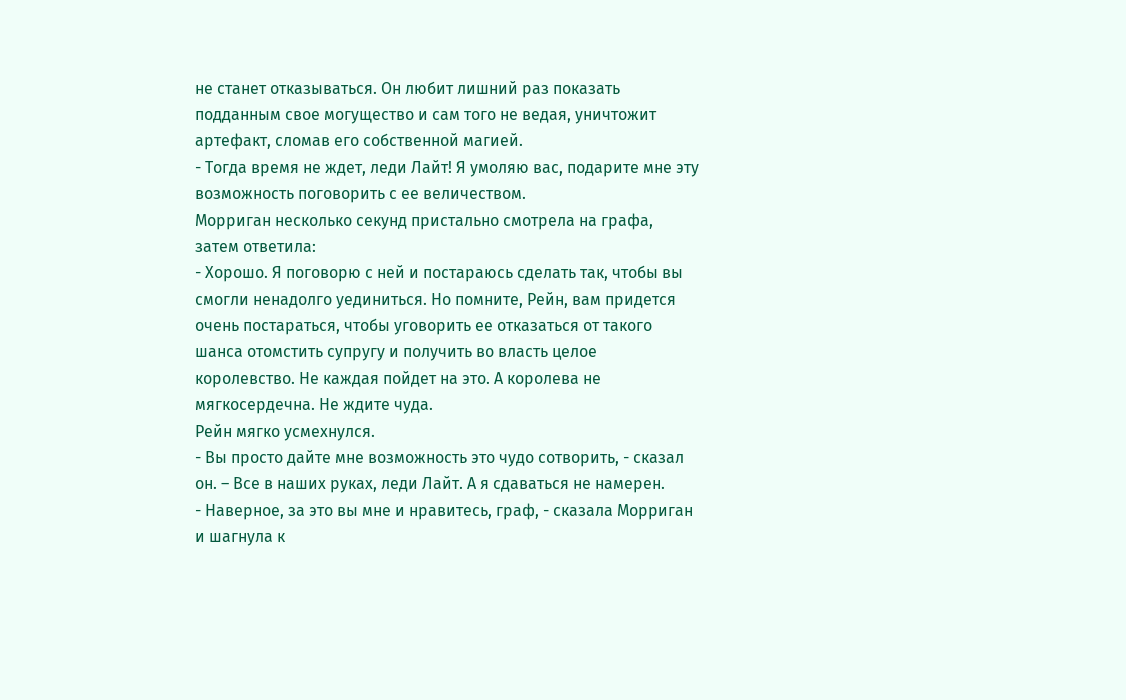не станет отказываться. Он любит лишний раз показать подданным свое могущество и сам того не ведая, уничтожит артефакт, сломав его собственной магией.
- Тогда время не ждет, леди Лайт! Я умоляю вас, подарите мне эту возможность поговорить с ее величеством.
Морриган несколько секунд пристально смотрела на графа, затем ответила:
- Хорошо. Я поговорю с ней и постараюсь сделать так, чтобы вы смогли ненадолго уединиться. Но помните, Рейн, вам придется очень постараться, чтобы уговорить ее отказаться от такого шанса отомстить супругу и получить во власть целое королевство. Не каждая пойдет на это. А королева не мягкосердечна. Не ждите чуда.
Рейн мягко усмехнулся.
- Вы просто дайте мне возможность это чудо сотворить, - сказал он. – Все в наших руках, леди Лайт. А я сдаваться не намерен.
- Наверное, за это вы мне и нравитесь, граф, - сказала Морриган и шагнула к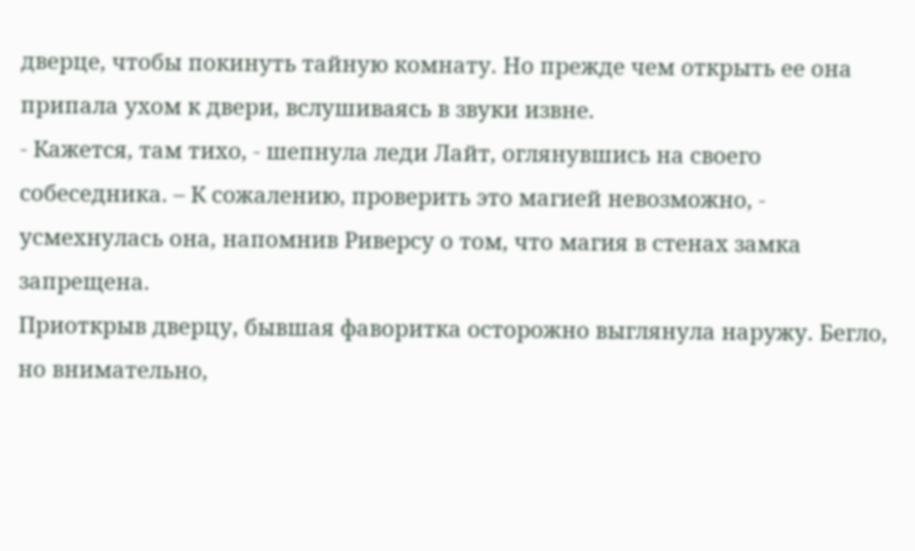дверце, чтобы покинуть тайную комнату. Но прежде чем открыть ее она припала ухом к двери, вслушиваясь в звуки извне.
- Кажется, там тихо, - шепнула леди Лайт, оглянувшись на своего собеседника. – К сожалению, проверить это магией невозможно, - усмехнулась она, напомнив Риверсу о том, что магия в стенах замка запрещена.
Приоткрыв дверцу, бывшая фаворитка осторожно выглянула наружу. Бегло, но внимательно,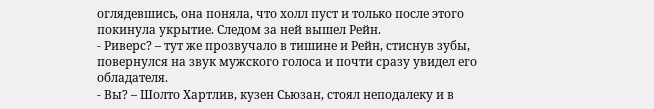оглядевшись, она поняла, что холл пуст и только после этого покинула укрытие. Следом за ней вышел Рейн.
- Риверс? – тут же прозвучало в тишине и Рейн, стиснув зубы, повернулся на звук мужского голоса и почти сразу увидел его обладателя.
- Вы? – Шолто Хартлив, кузен Сьюзан, стоял неподалеку и в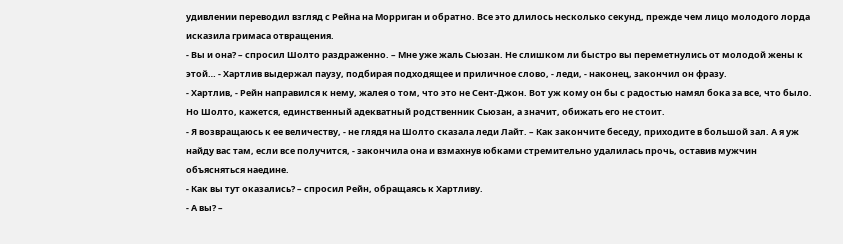удивлении переводил взгляд с Рейна на Морриган и обратно. Все это длилось несколько секунд, прежде чем лицо молодого лорда исказила гримаса отвращения.
- Вы и она? – спросил Шолто раздраженно. – Мне уже жаль Сьюзан. Не слишком ли быстро вы переметнулись от молодой жены к этой… - Хартлив выдержал паузу, подбирая подходящее и приличное слово, - леди, - наконец, закончил он фразу.
- Хартлив, - Рейн направился к нему, жалея о том, что это не Сент-Джон. Вот уж кому он бы с радостью намял бока за все, что было. Но Шолто, кажется, единственный адекватный родственник Сьюзан, а значит, обижать его не стоит.
- Я возвращаюсь к ее величеству, - не глядя на Шолто сказала леди Лайт. – Как закончите беседу, приходите в большой зал. А я уж найду вас там, если все получится, - закончила она и взмахнув юбками стремительно удалилась прочь, оставив мужчин объясняться наедине.
- Как вы тут оказались? – спросил Рейн, обращаясь к Хартливу.
- А вы? –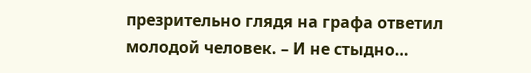презрительно глядя на графа ответил молодой человек. – И не стыдно…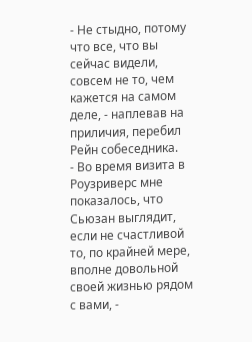- Не стыдно, потому что все, что вы сейчас видели, совсем не то, чем кажется на самом деле, - наплевав на приличия, перебил Рейн собеседника.
- Во время визита в Роузриверс мне показалось, что Сьюзан выглядит, если не счастливой то, по крайней мере, вполне довольной своей жизнью рядом с вами, -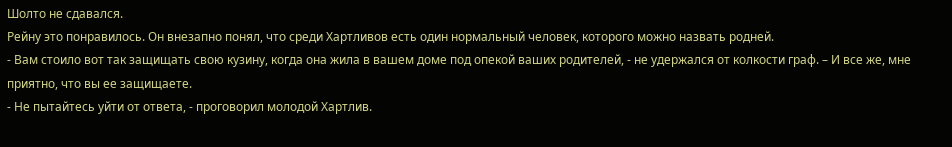Шолто не сдавался.
Рейну это понравилось. Он внезапно понял, что среди Хартливов есть один нормальный человек, которого можно назвать родней.
- Вам стоило вот так защищать свою кузину, когда она жила в вашем доме под опекой ваших родителей, - не удержался от колкости граф. – И все же, мне приятно, что вы ее защищаете.
- Не пытайтесь уйти от ответа, - проговорил молодой Хартлив.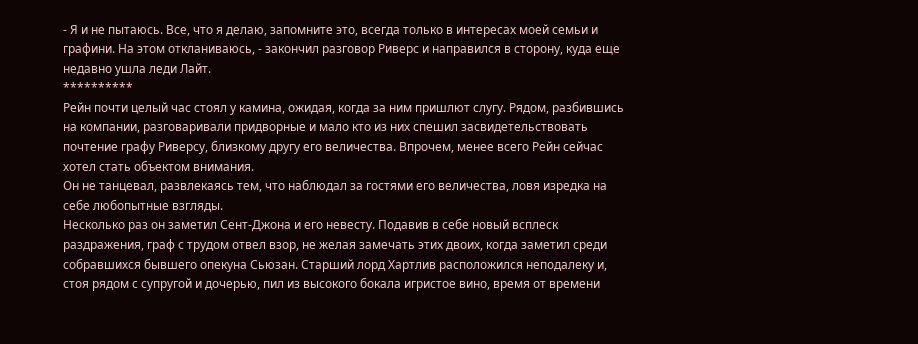- Я и не пытаюсь. Все, что я делаю, запомните это, всегда только в интересах моей семьи и графини. На этом откланиваюсь, - закончил разговор Риверс и направился в сторону, куда еще недавно ушла леди Лайт.
**********
Рейн почти целый час стоял у камина, ожидая, когда за ним пришлют слугу. Рядом, разбившись на компании, разговаривали придворные и мало кто из них спешил засвидетельствовать почтение графу Риверсу, близкому другу его величества. Впрочем, менее всего Рейн сейчас хотел стать объектом внимания.
Он не танцевал, развлекаясь тем, что наблюдал за гостями его величества, ловя изредка на себе любопытные взгляды.
Несколько раз он заметил Сент-Джона и его невесту. Подавив в себе новый всплеск раздражения, граф с трудом отвел взор, не желая замечать этих двоих, когда заметил среди собравшихся бывшего опекуна Сьюзан. Старший лорд Хартлив расположился неподалеку и, стоя рядом с супругой и дочерью, пил из высокого бокала игристое вино, время от времени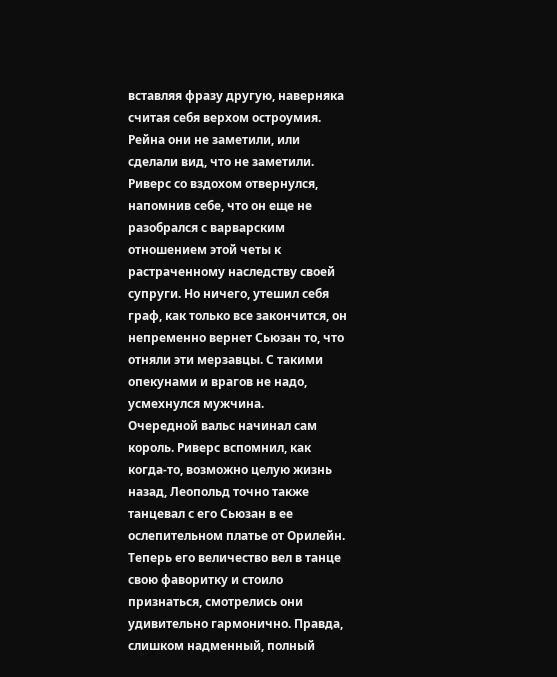вставляя фразу другую, наверняка считая себя верхом остроумия.
Рейна они не заметили, или сделали вид, что не заметили. Риверс со вздохом отвернулся, напомнив себе, что он еще не разобрался с варварским отношением этой четы к растраченному наследству своей супруги. Но ничего, утешил себя граф, как только все закончится, он непременно вернет Сьюзан то, что отняли эти мерзавцы. С такими опекунами и врагов не надо, усмехнулся мужчина.
Очередной вальс начинал сам король. Риверс вспомнил, как когда-то, возможно целую жизнь назад, Леопольд точно также танцевал с его Сьюзан в ее ослепительном платье от Орилейн. Теперь его величество вел в танце свою фаворитку и стоило признаться, смотрелись они удивительно гармонично. Правда, слишком надменный, полный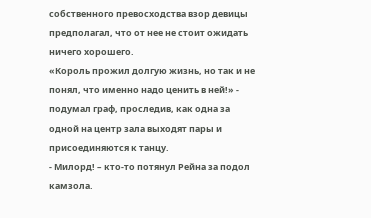собственного превосходства взор девицы предполагал, что от нее не стоит ожидать ничего хорошего.
«Король прожил долгую жизнь, но так и не понял, что именно надо ценить в ней!» - подумал граф, проследив, как одна за одной на центр зала выходят пары и присоединяются к танцу.
- Милорд! – кто-то потянул Рейна за подол камзола.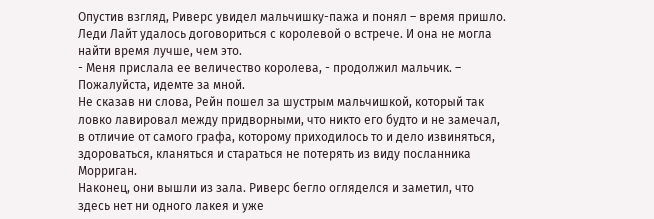Опустив взгляд, Риверс увидел мальчишку-пажа и понял – время пришло. Леди Лайт удалось договориться с королевой о встрече. И она не могла найти время лучше, чем это.
- Меня прислала ее величество королева, - продолжил мальчик. – Пожалуйста, идемте за мной.
Не сказав ни слова, Рейн пошел за шустрым мальчишкой, который так ловко лавировал между придворными, что никто его будто и не замечал, в отличие от самого графа, которому приходилось то и дело извиняться, здороваться, кланяться и стараться не потерять из виду посланника Морриган.
Наконец, они вышли из зала. Риверс бегло огляделся и заметил, что здесь нет ни одного лакея и уже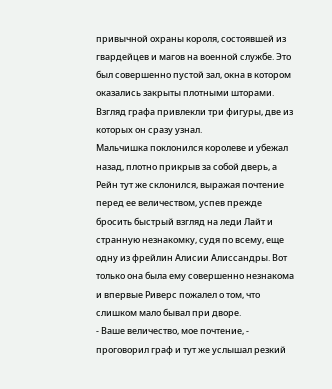привычной охраны короля, состоявшей из гвардейцев и магов на военной службе. Это был совершенно пустой зал, окна в котором оказались закрыты плотными шторами. Взгляд графа привлекли три фигуры, две из которых он сразу узнал.
Мальчишка поклонился королеве и убежал назад, плотно прикрыв за собой дверь, а Рейн тут же склонился, выражая почтение перед ее величеством, успев прежде бросить быстрый взгляд на леди Лайт и странную незнакомку, судя по всему, еще одну из фрейлин Алисии Алиссандры. Вот только она была ему совершенно незнакома и впервые Риверс пожалел о том, что слишком мало бывал при дворе.
- Ваше величество, мое почтение, - проговорил граф и тут же услышал резкий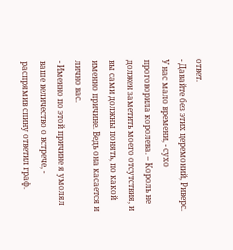ответ.
- Давайте без этих церемоний, Риверс. У нас мало времени, - сухо проговорила королева. – Король не должен заметить моего отсутствия, и вы сами должны понять, по какой именно причине. Ведь она касается и лично вас.
- Именно по этой причине я умолял ваше величество о встрече, - распрямив спину ответил граф.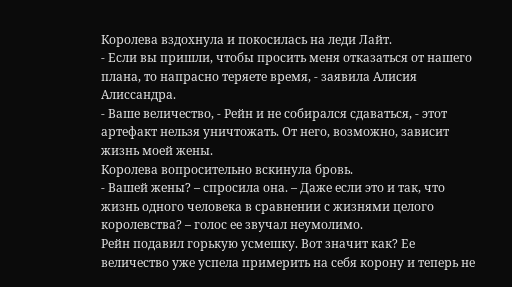Королева вздохнула и покосилась на леди Лайт.
- Если вы пришли, чтобы просить меня отказаться от нашего плана, то напрасно теряете время, - заявила Алисия Алиссандра.
- Ваше величество, - Рейн и не собирался сдаваться, - этот артефакт нельзя уничтожать. От него, возможно, зависит жизнь моей жены.
Королева вопросительно вскинула бровь.
- Вашей жены? – спросила она. – Даже если это и так, что жизнь одного человека в сравнении с жизнями целого королевства? – голос ее звучал неумолимо.
Рейн подавил горькую усмешку. Вот значит как? Ее величество уже успела примерить на себя корону и теперь не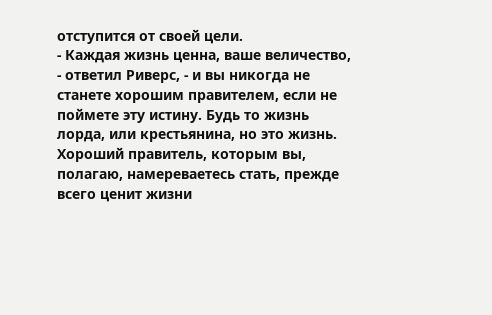отступится от своей цели.
- Каждая жизнь ценна, ваше величество, - ответил Риверс, - и вы никогда не станете хорошим правителем, если не поймете эту истину. Будь то жизнь лорда, или крестьянина, но это жизнь. Хороший правитель, которым вы, полагаю, намереваетесь стать, прежде всего ценит жизни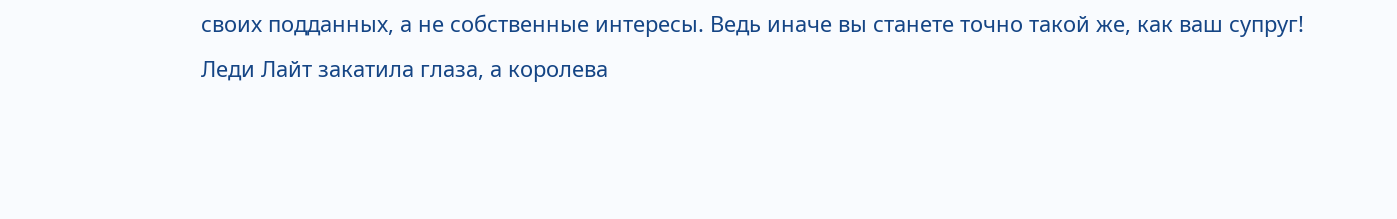своих подданных, а не собственные интересы. Ведь иначе вы станете точно такой же, как ваш супруг!
Леди Лайт закатила глаза, а королева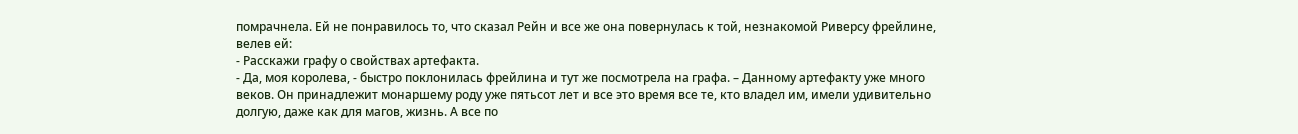помрачнела. Ей не понравилось то, что сказал Рейн и все же она повернулась к той, незнакомой Риверсу фрейлине, велев ей:
- Расскажи графу о свойствах артефакта.
- Да, моя королева, - быстро поклонилась фрейлина и тут же посмотрела на графа. – Данному артефакту уже много веков. Он принадлежит монаршему роду уже пятьсот лет и все это время все те, кто владел им, имели удивительно долгую, даже как для магов, жизнь. А все по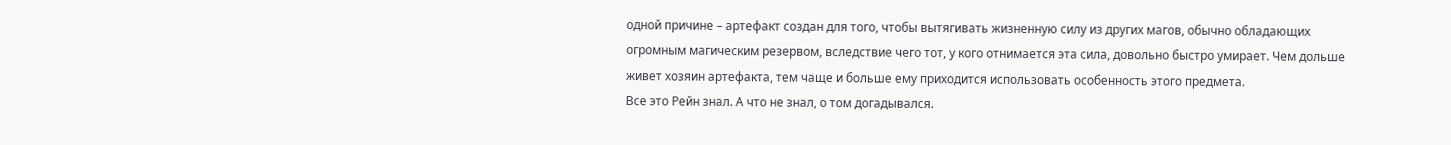одной причине – артефакт создан для того, чтобы вытягивать жизненную силу из других магов, обычно обладающих огромным магическим резервом, вследствие чего тот, у кого отнимается эта сила, довольно быстро умирает. Чем дольше живет хозяин артефакта, тем чаще и больше ему приходится использовать особенность этого предмета.
Все это Рейн знал. А что не знал, о том догадывался.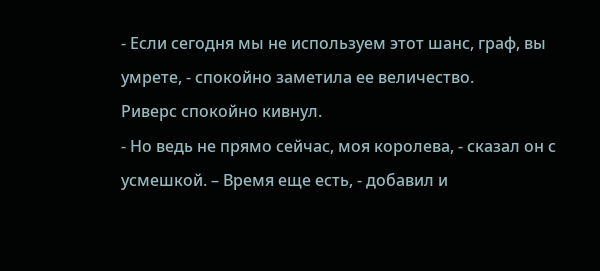- Если сегодня мы не используем этот шанс, граф, вы умрете, - спокойно заметила ее величество.
Риверс спокойно кивнул.
- Но ведь не прямо сейчас, моя королева, - сказал он с усмешкой. – Время еще есть, - добавил и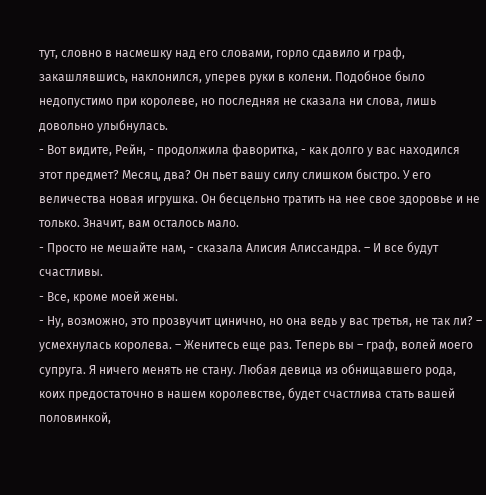тут, словно в насмешку над его словами, горло сдавило и граф, закашлявшись, наклонился, уперев руки в колени. Подобное было недопустимо при королеве, но последняя не сказала ни слова, лишь довольно улыбнулась.
- Вот видите, Рейн, - продолжила фаворитка, - как долго у вас находился этот предмет? Месяц, два? Он пьет вашу силу слишком быстро. У его величества новая игрушка. Он бесцельно тратить на нее свое здоровье и не только. Значит, вам осталось мало.
- Просто не мешайте нам, - сказала Алисия Алиссандра. – И все будут счастливы.
- Все, кроме моей жены.
- Ну, возможно, это прозвучит цинично, но она ведь у вас третья, не так ли? – усмехнулась королева. – Женитесь еще раз. Теперь вы – граф, волей моего супруга. Я ничего менять не стану. Любая девица из обнищавшего рода, коих предостаточно в нашем королевстве, будет счастлива стать вашей половинкой,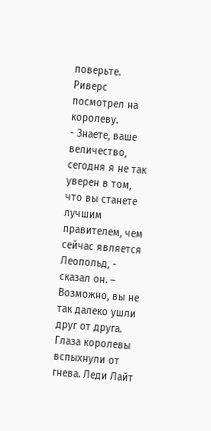поверьте.
Риверс посмотрел на королеву.
- Знаете, ваше величество, сегодня я не так уверен в том, что вы станете лучшим правителем, чем сейчас является Леопольд, - сказал он. – Возможно, вы не так далеко ушли друг от друга.
Глаза королевы вспыхнули от гнева. Леди Лайт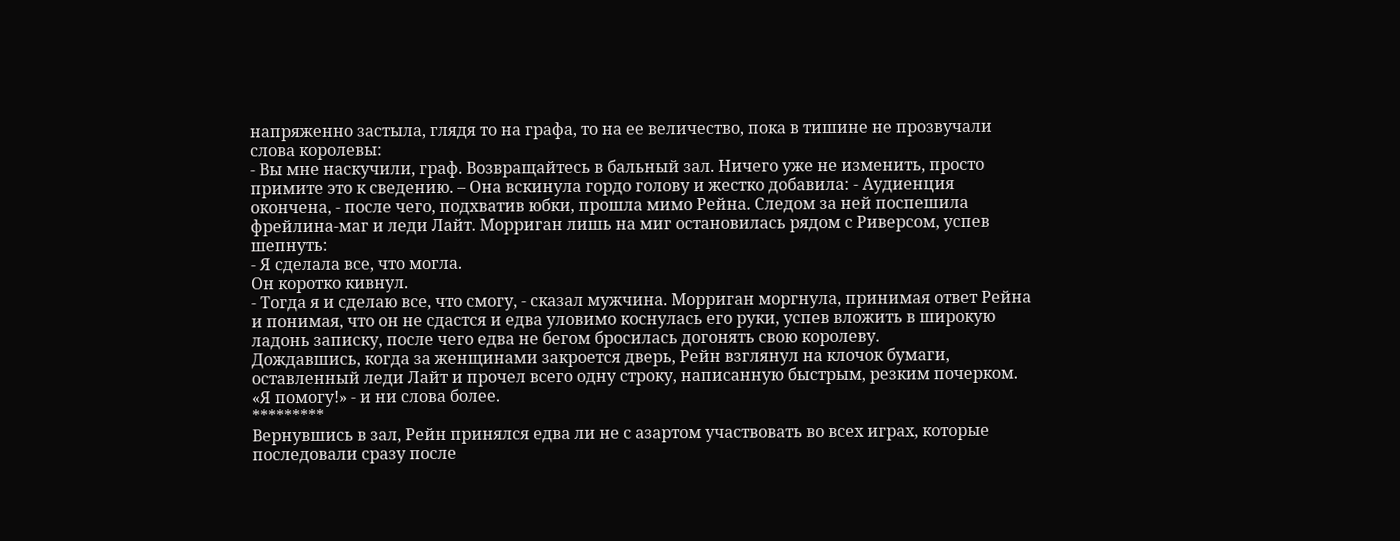напряженно застыла, глядя то на графа, то на ее величество, пока в тишине не прозвучали слова королевы:
- Вы мне наскучили, граф. Возвращайтесь в бальный зал. Ничего уже не изменить, просто примите это к сведению. – Она вскинула гордо голову и жестко добавила: - Аудиенция окончена, - после чего, подхватив юбки, прошла мимо Рейна. Следом за ней поспешила фрейлина-маг и леди Лайт. Морриган лишь на миг остановилась рядом с Риверсом, успев шепнуть:
- Я сделала все, что могла.
Он коротко кивнул.
- Тогда я и сделаю все, что смогу, - сказал мужчина. Морриган моргнула, принимая ответ Рейна и понимая, что он не сдастся и едва уловимо коснулась его руки, успев вложить в широкую ладонь записку, после чего едва не бегом бросилась догонять свою королеву.
Дождавшись, когда за женщинами закроется дверь, Рейн взглянул на клочок бумаги, оставленный леди Лайт и прочел всего одну строку, написанную быстрым, резким почерком.
«Я помогу!» - и ни слова более.
*********
Вернувшись в зал, Рейн принялся едва ли не с азартом участвовать во всех играх, которые последовали сразу после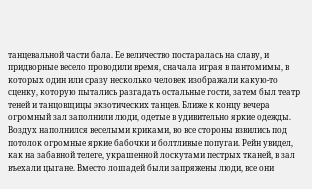танцевальной части бала. Ее величество постаралась на славу, и придворные весело проводили время, сначала играя в пантомимы, в которых один или сразу несколько человек изображали какую-то сценку, которую пытались разгадать остальные гости, затем был театр теней и танцовщицы экзотических танцев. Ближе к концу вечера огромный зал заполнили люди, одетые в удивительно яркие одежды. Воздух наполнился веселыми криками, во все стороны взвились под потолок огромные яркие бабочки и болтливые попугаи. Рейн увидел, как на забавной телеге, украшенной лоскутами пестрых тканей, в зал въехали цыгане. Вместо лошадей были запряжены люди, все они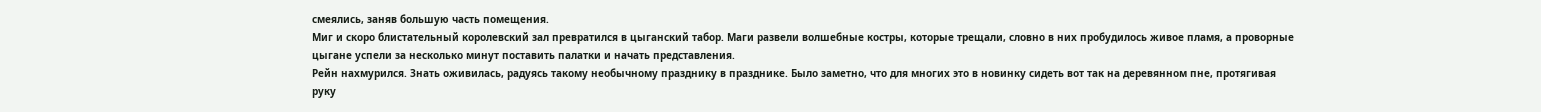смеялись, заняв большую часть помещения.
Миг и скоро блистательный королевский зал превратился в цыганский табор. Маги развели волшебные костры, которые трещали, словно в них пробудилось живое пламя, а проворные цыгане успели за несколько минут поставить палатки и начать представления.
Рейн нахмурился. Знать оживилась, радуясь такому необычному празднику в празднике. Было заметно, что для многих это в новинку сидеть вот так на деревянном пне, протягивая руку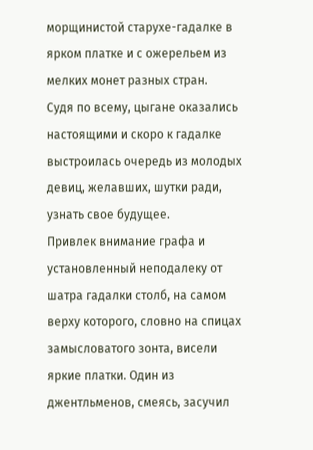морщинистой старухе-гадалке в ярком платке и с ожерельем из мелких монет разных стран.
Судя по всему, цыгане оказались настоящими и скоро к гадалке выстроилась очередь из молодых девиц, желавших, шутки ради, узнать свое будущее.
Привлек внимание графа и установленный неподалеку от шатра гадалки столб, на самом верху которого, словно на спицах замысловатого зонта, висели яркие платки. Один из джентльменов, смеясь, засучил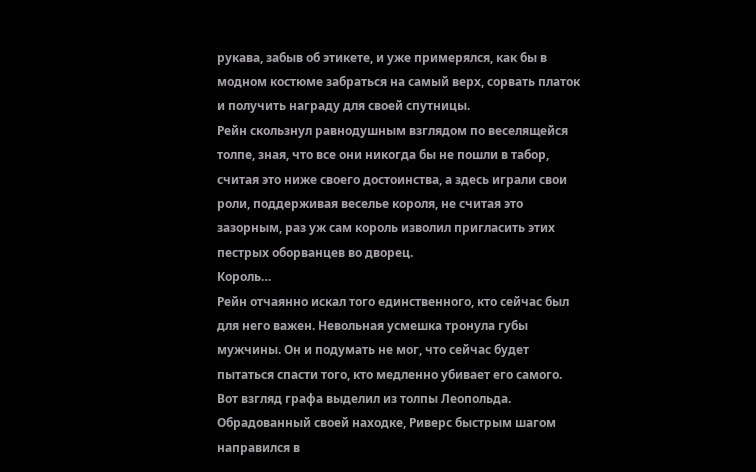рукава, забыв об этикете, и уже примерялся, как бы в модном костюме забраться на самый верх, сорвать платок и получить награду для своей спутницы.
Рейн скользнул равнодушным взглядом по веселящейся толпе, зная, что все они никогда бы не пошли в табор, считая это ниже своего достоинства, а здесь играли свои роли, поддерживая веселье короля, не считая это зазорным, раз уж сам король изволил пригласить этих пестрых оборванцев во дворец.
Король…
Рейн отчаянно искал того единственного, кто сейчас был для него важен. Невольная усмешка тронула губы мужчины. Он и подумать не мог, что сейчас будет пытаться спасти того, кто медленно убивает его самого.
Вот взгляд графа выделил из толпы Леопольда. Обрадованный своей находке, Риверс быстрым шагом направился в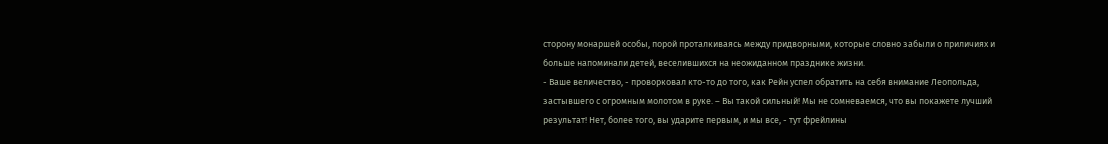сторону монаршей особы, порой проталкиваясь между придворными, которые словно забыли о приличиях и больше напоминали детей, веселившихся на неожиданном празднике жизни.
- Ваше величество, - проворковал кто-то до того, как Рейн успел обратить на себя внимание Леопольда, застывшего с огромным молотом в руке. – Вы такой сильный! Мы не сомневаемся, что вы покажете лучший результат! Нет, более того, вы ударите первым, и мы все, - тут фрейлины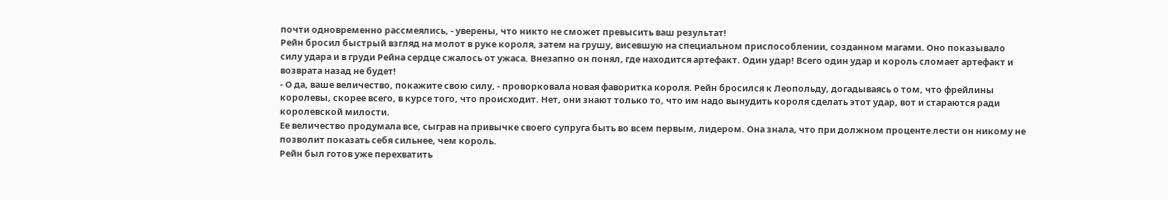почти одновременно рассмеялись, - уверены, что никто не сможет превысить ваш результат!
Рейн бросил быстрый взгляд на молот в руке короля, затем на грушу, висевшую на специальном приспособлении, созданном магами. Оно показывало силу удара и в груди Рейна сердце сжалось от ужаса. Внезапно он понял, где находится артефакт. Один удар! Всего один удар и король сломает артефакт и возврата назад не будет!
- О да, ваше величество, покажите свою силу, - проворковала новая фаворитка короля. Рейн бросился к Леопольду, догадываясь о том, что фрейлины королевы, скорее всего, в курсе того, что происходит. Нет, они знают только то, что им надо вынудить короля сделать этот удар, вот и стараются ради королевской милости.
Ее величество продумала все, сыграв на привычке своего супруга быть во всем первым, лидером. Она знала, что при должном проценте лести он никому не позволит показать себя сильнее, чем король.
Рейн был готов уже перехватить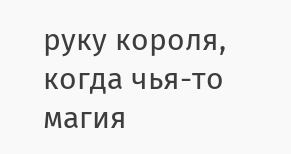руку короля, когда чья-то магия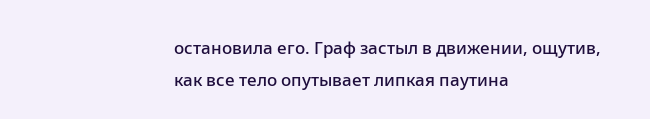остановила его. Граф застыл в движении, ощутив, как все тело опутывает липкая паутина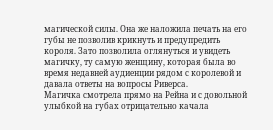магической силы. Она же наложила печать на его губы не позволив крикнуть и предупредить короля. Зато позволила оглянуться и увидеть магичку, ту самую женщину, которая была во время недавней аудиенции рядом с королевой и давала ответы на вопросы Риверса.
Магичка смотрела прямо на Рейна и с довольной улыбкой на губах отрицательно качала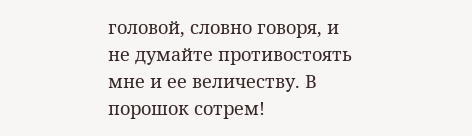головой, словно говоря, и не думайте противостоять мне и ее величеству. В порошок сотрем!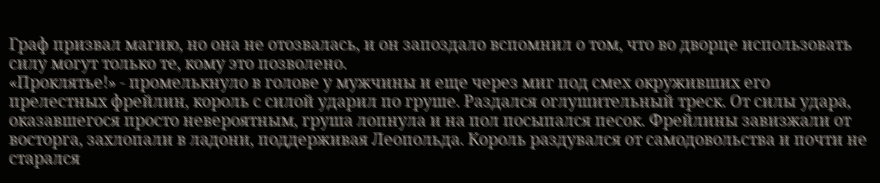Граф призвал магию, но она не отозвалась, и он запоздало вспомнил о том, что во дворце использовать силу могут только те, кому это позволено.
«Проклятье!» - промелькнуло в голове у мужчины и еще через миг под смех окруживших его прелестных фрейлин, король с силой ударил по груше. Раздался оглушительный треск. От силы удара, оказавшегося просто невероятным, груша лопнула и на пол посыпался песок. Фрейлины завизжали от восторга, захлопали в ладони, поддерживая Леопольда. Король раздувался от самодовольства и почти не старался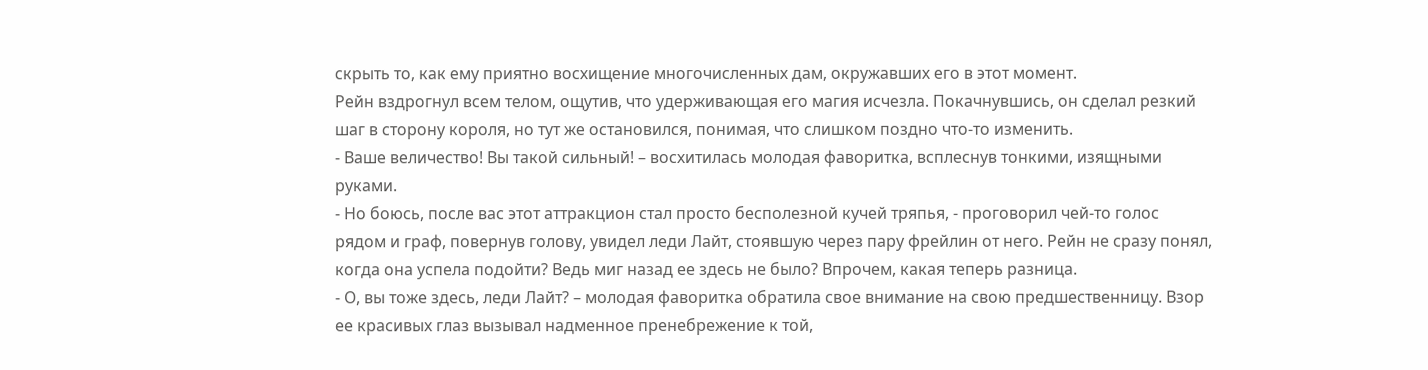скрыть то, как ему приятно восхищение многочисленных дам, окружавших его в этот момент.
Рейн вздрогнул всем телом, ощутив, что удерживающая его магия исчезла. Покачнувшись, он сделал резкий шаг в сторону короля, но тут же остановился, понимая, что слишком поздно что-то изменить.
- Ваше величество! Вы такой сильный! – восхитилась молодая фаворитка, всплеснув тонкими, изящными руками.
- Но боюсь, после вас этот аттракцион стал просто бесполезной кучей тряпья, - проговорил чей-то голос рядом и граф, повернув голову, увидел леди Лайт, стоявшую через пару фрейлин от него. Рейн не сразу понял, когда она успела подойти? Ведь миг назад ее здесь не было? Впрочем, какая теперь разница.
- О, вы тоже здесь, леди Лайт? – молодая фаворитка обратила свое внимание на свою предшественницу. Взор ее красивых глаз вызывал надменное пренебрежение к той,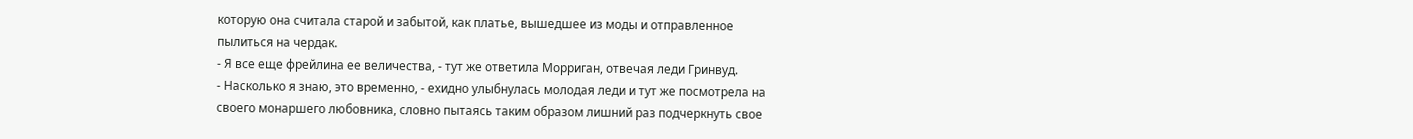которую она считала старой и забытой, как платье, вышедшее из моды и отправленное пылиться на чердак.
- Я все еще фрейлина ее величества, - тут же ответила Морриган, отвечая леди Гринвуд.
- Насколько я знаю, это временно, - ехидно улыбнулась молодая леди и тут же посмотрела на своего монаршего любовника, словно пытаясь таким образом лишний раз подчеркнуть свое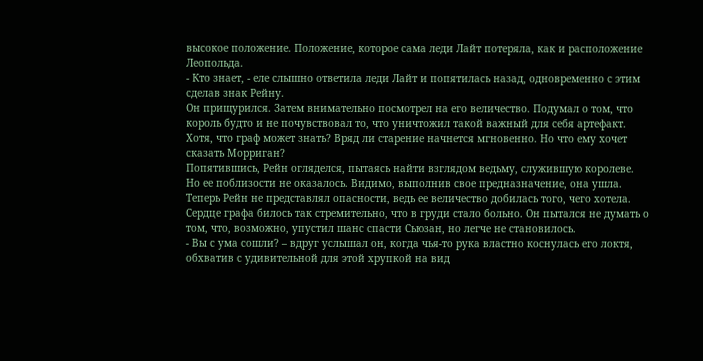высокое положение. Положение, которое сама леди Лайт потеряла, как и расположение Леопольда.
- Кто знает, - еле слышно ответила леди Лайт и попятилась назад, одновременно с этим сделав знак Рейну.
Он прищурился. Затем внимательно посмотрел на его величество. Подумал о том, что король будто и не почувствовал то, что уничтожил такой важный для себя артефакт. Хотя, что граф может знать? Вряд ли старение начнется мгновенно. Но что ему хочет сказать Морриган?
Попятившись, Рейн огляделся, пытаясь найти взглядом ведьму, служившую королеве. Но ее поблизости не оказалось. Видимо, выполнив свое предназначение, она ушла. Теперь Рейн не представлял опасности, ведь ее величество добилась того, чего хотела.
Сердце графа билось так стремительно, что в груди стало больно. Он пытался не думать о том, что, возможно, упустил шанс спасти Сьюзан, но легче не становилось.
- Вы с ума сошли? – вдруг услышал он, когда чья-то рука властно коснулась его локтя, обхватив с удивительной для этой хрупкой на вид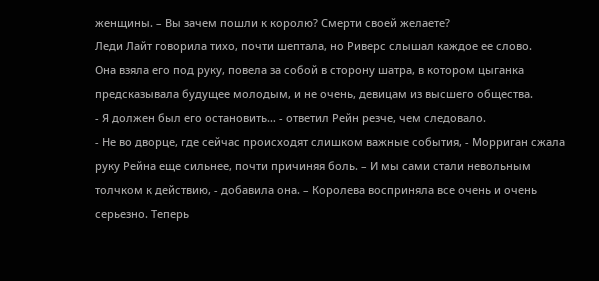женщины. – Вы зачем пошли к королю? Смерти своей желаете?
Леди Лайт говорила тихо, почти шептала, но Риверс слышал каждое ее слово.
Она взяла его под руку, повела за собой в сторону шатра, в котором цыганка предсказывала будущее молодым, и не очень, девицам из высшего общества.
- Я должен был его остановить… - ответил Рейн резче, чем следовало.
- Не во дворце, где сейчас происходят слишком важные события, - Морриган сжала руку Рейна еще сильнее, почти причиняя боль. – И мы сами стали невольным толчком к действию, - добавила она. – Королева восприняла все очень и очень серьезно. Теперь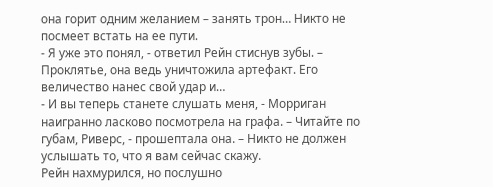она горит одним желанием – занять трон… Никто не посмеет встать на ее пути.
- Я уже это понял, - ответил Рейн стиснув зубы. – Проклятье, она ведь уничтожила артефакт. Его величество нанес свой удар и…
- И вы теперь станете слушать меня, - Морриган наигранно ласково посмотрела на графа. – Читайте по губам, Риверс, - прошептала она. – Никто не должен услышать то, что я вам сейчас скажу.
Рейн нахмурился, но послушно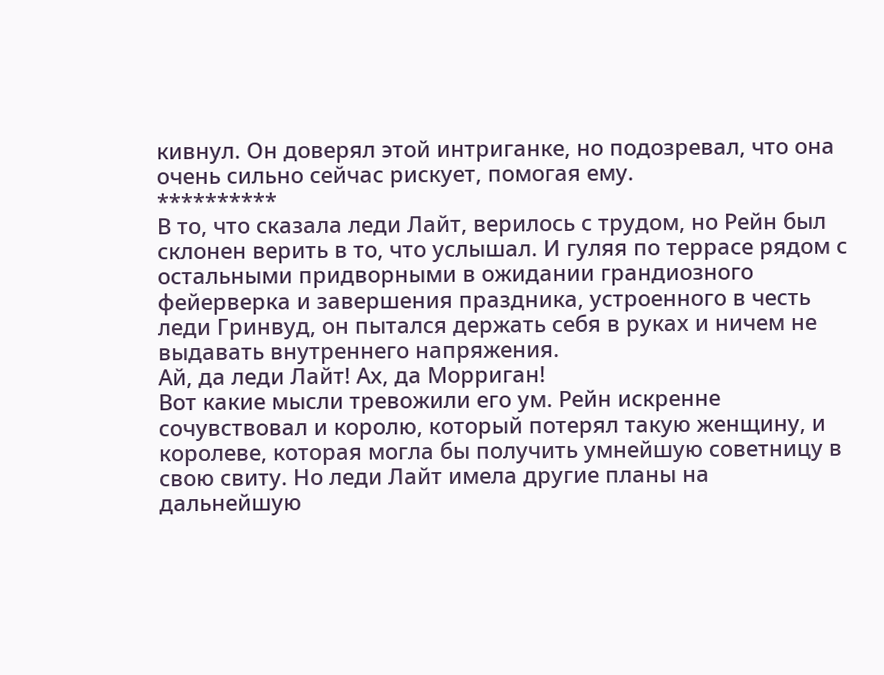кивнул. Он доверял этой интриганке, но подозревал, что она очень сильно сейчас рискует, помогая ему.
**********
В то, что сказала леди Лайт, верилось с трудом, но Рейн был склонен верить в то, что услышал. И гуляя по террасе рядом с остальными придворными в ожидании грандиозного фейерверка и завершения праздника, устроенного в честь леди Гринвуд, он пытался держать себя в руках и ничем не выдавать внутреннего напряжения.
Ай, да леди Лайт! Ах, да Морриган!
Вот какие мысли тревожили его ум. Рейн искренне сочувствовал и королю, который потерял такую женщину, и королеве, которая могла бы получить умнейшую советницу в свою свиту. Но леди Лайт имела другие планы на дальнейшую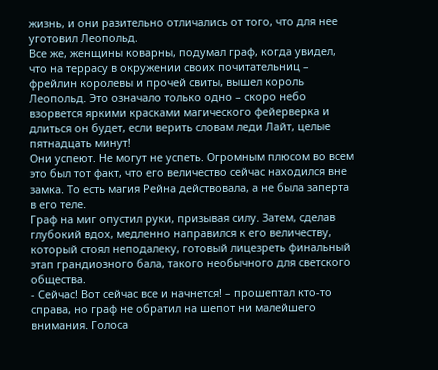жизнь, и они разительно отличались от того, что для нее уготовил Леопольд.
Все же, женщины коварны, подумал граф, когда увидел, что на террасу в окружении своих почитательниц – фрейлин королевы и прочей свиты, вышел король Леопольд. Это означало только одно – скоро небо взорвется яркими красками магического фейерверка и длиться он будет, если верить словам леди Лайт, целые пятнадцать минут!
Они успеют. Не могут не успеть. Огромным плюсом во всем это был тот факт, что его величество сейчас находился вне замка. То есть магия Рейна действовала, а не была заперта в его теле.
Граф на миг опустил руки, призывая силу. Затем, сделав глубокий вдох, медленно направился к его величеству, который стоял неподалеку, готовый лицезреть финальный этап грандиозного бала, такого необычного для светского общества.
- Сейчас! Вот сейчас все и начнется! – прошептал кто-то справа, но граф не обратил на шепот ни малейшего внимания. Голоса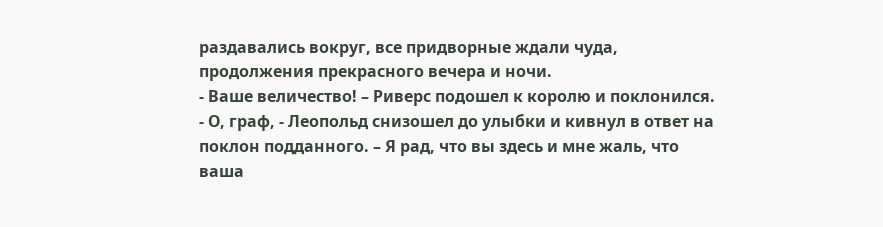раздавались вокруг, все придворные ждали чуда, продолжения прекрасного вечера и ночи.
- Ваше величество! – Риверс подошел к королю и поклонился.
- О, граф, - Леопольд снизошел до улыбки и кивнул в ответ на поклон подданного. – Я рад, что вы здесь и мне жаль, что ваша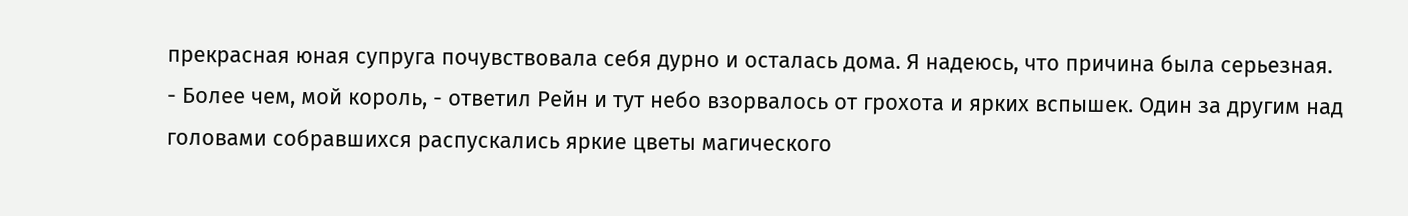прекрасная юная супруга почувствовала себя дурно и осталась дома. Я надеюсь, что причина была серьезная.
- Более чем, мой король, - ответил Рейн и тут небо взорвалось от грохота и ярких вспышек. Один за другим над головами собравшихся распускались яркие цветы магического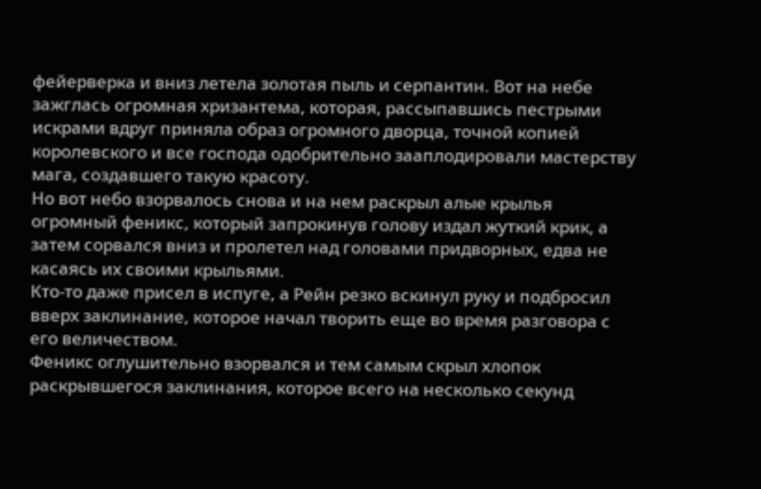фейерверка и вниз летела золотая пыль и серпантин. Вот на небе зажглась огромная хризантема, которая, рассыпавшись пестрыми искрами вдруг приняла образ огромного дворца, точной копией королевского и все господа одобрительно зааплодировали мастерству мага, создавшего такую красоту.
Но вот небо взорвалось снова и на нем раскрыл алые крылья огромный феникс, который запрокинув голову издал жуткий крик, а затем сорвался вниз и пролетел над головами придворных, едва не касаясь их своими крыльями.
Кто-то даже присел в испуге, а Рейн резко вскинул руку и подбросил вверх заклинание, которое начал творить еще во время разговора с его величеством.
Феникс оглушительно взорвался и тем самым скрыл хлопок раскрывшегося заклинания, которое всего на несколько секунд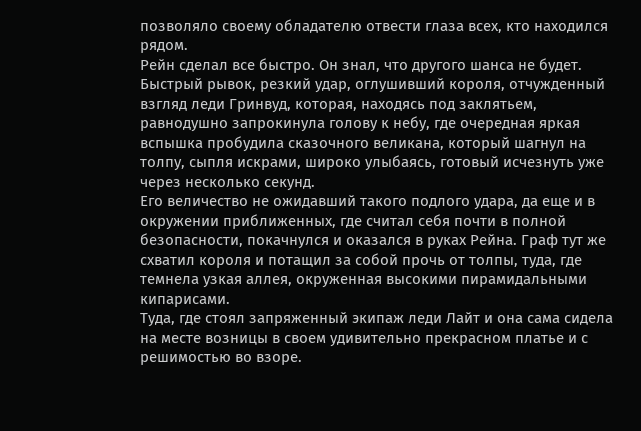позволяло своему обладателю отвести глаза всех, кто находился рядом.
Рейн сделал все быстро. Он знал, что другого шанса не будет. Быстрый рывок, резкий удар, оглушивший короля, отчужденный взгляд леди Гринвуд, которая, находясь под заклятьем, равнодушно запрокинула голову к небу, где очередная яркая вспышка пробудила сказочного великана, который шагнул на толпу, сыпля искрами, широко улыбаясь, готовый исчезнуть уже через несколько секунд.
Его величество не ожидавший такого подлого удара, да еще и в окружении приближенных, где считал себя почти в полной безопасности, покачнулся и оказался в руках Рейна. Граф тут же схватил короля и потащил за собой прочь от толпы, туда, где темнела узкая аллея, окруженная высокими пирамидальными кипарисами.
Туда, где стоял запряженный экипаж леди Лайт и она сама сидела на месте возницы в своем удивительно прекрасном платье и с решимостью во взоре.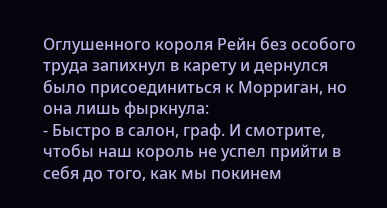Оглушенного короля Рейн без особого труда запихнул в карету и дернулся было присоединиться к Морриган, но она лишь фыркнула:
- Быстро в салон, граф. И смотрите, чтобы наш король не успел прийти в себя до того, как мы покинем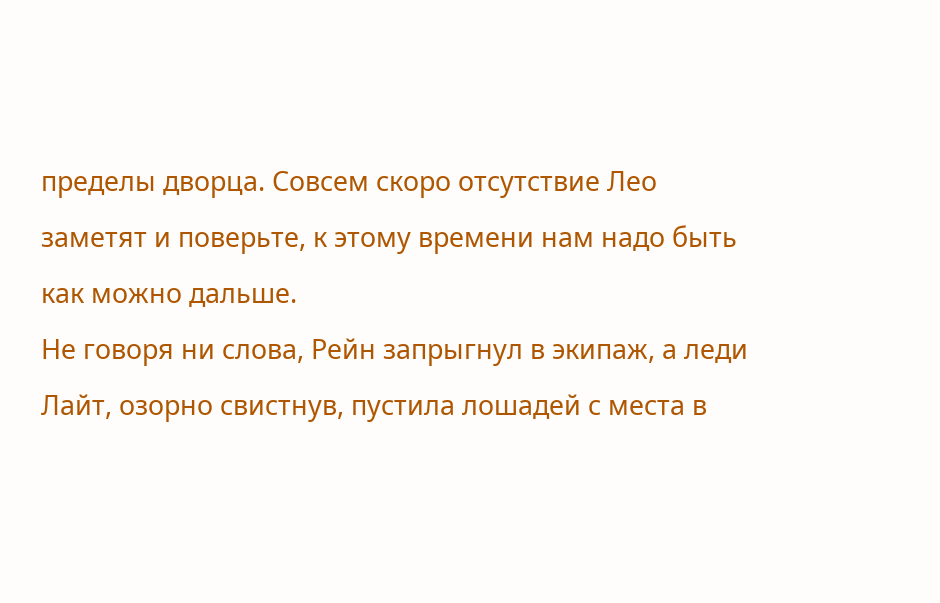пределы дворца. Совсем скоро отсутствие Лео заметят и поверьте, к этому времени нам надо быть как можно дальше.
Не говоря ни слова, Рейн запрыгнул в экипаж, а леди Лайт, озорно свистнув, пустила лошадей с места в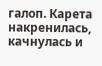галоп. Карета накренилась, качнулась и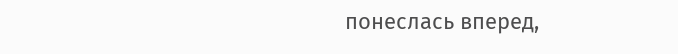понеслась вперед,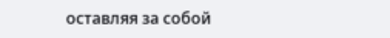оставляя за собой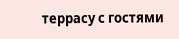террасу с гостями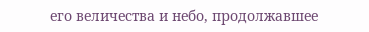его величества и небо, продолжавшее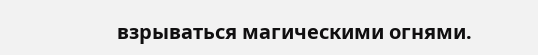взрываться магическими огнями.